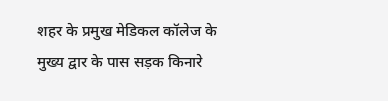शहर के प्रमुख मेडिकल कॉलेज के मुख्य द्वार के पास सड़क किनारे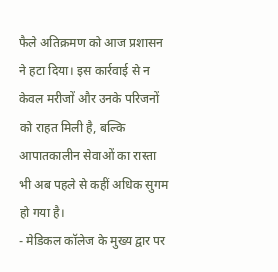फैले अतिक्रमण को आज प्रशासन ने हटा दिया। इस कार्रवाई से न केवल मरीजों और उनके परिजनों को राहत मिली है, बल्कि आपातकालीन सेवाओं का रास्ता भी अब पहले से कहीं अधिक सुगम हो गया है।
- मेडिकल कॉलेज के मुख्य द्वार पर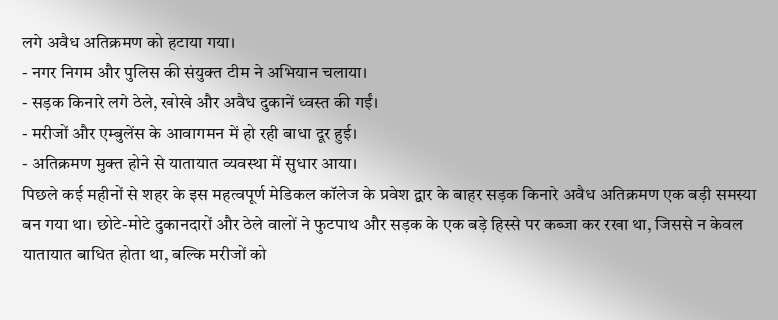लगे अवैध अतिक्रमण को हटाया गया।
- नगर निगम और पुलिस की संयुक्त टीम ने अभियान चलाया।
- सड़क किनारे लगे ठेले, खोखे और अवैध दुकानें ध्वस्त की गईं।
- मरीजों और एम्बुलेंस के आवागमन में हो रही बाधा दूर हुई।
- अतिक्रमण मुक्त होने से यातायात व्यवस्था में सुधार आया।
पिछले कई महीनों से शहर के इस महत्वपूर्ण मेडिकल कॉलेज के प्रवेश द्वार के बाहर सड़क किनारे अवैध अतिक्रमण एक बड़ी समस्या बन गया था। छोटे-मोटे दुकानदारों और ठेले वालों ने फुटपाथ और सड़क के एक बड़े हिस्से पर कब्जा कर रखा था, जिससे न केवल यातायात बाधित होता था, बल्कि मरीजों को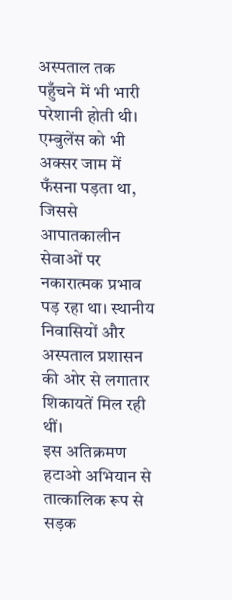अस्पताल तक पहुँचने में भी भारी परेशानी होती थी। एम्बुलेंस को भी अक्सर जाम में फँसना पड़ता था, जिससे आपातकालीन सेवाओं पर नकारात्मक प्रभाव पड़ रहा था। स्थानीय निवासियों और अस्पताल प्रशासन की ओर से लगातार शिकायतें मिल रही थीं।
इस अतिक्रमण हटाओ अभियान से तात्कालिक रूप से सड़क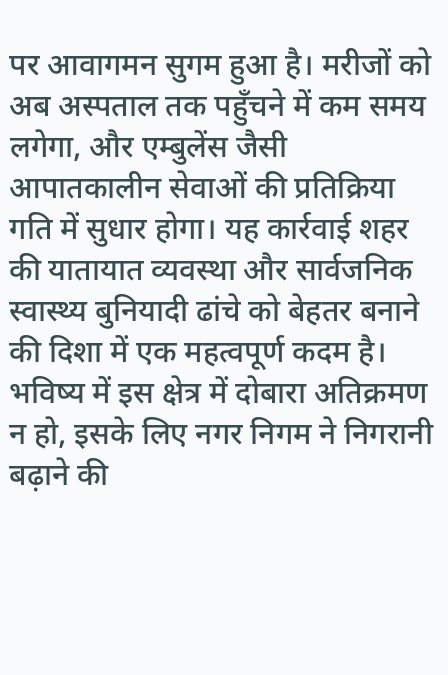पर आवागमन सुगम हुआ है। मरीजों को अब अस्पताल तक पहुँचने में कम समय लगेगा, और एम्बुलेंस जैसी आपातकालीन सेवाओं की प्रतिक्रिया गति में सुधार होगा। यह कार्रवाई शहर की यातायात व्यवस्था और सार्वजनिक स्वास्थ्य बुनियादी ढांचे को बेहतर बनाने की दिशा में एक महत्वपूर्ण कदम है। भविष्य में इस क्षेत्र में दोबारा अतिक्रमण न हो, इसके लिए नगर निगम ने निगरानी बढ़ाने की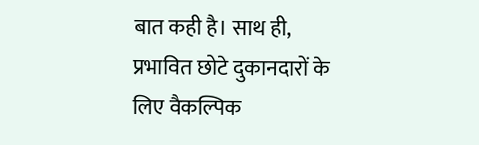बात कही है। साथ ही, प्रभावित छोटे दुकानदारों के लिए वैकल्पिक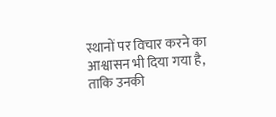स्थानों पर विचार करने का आश्वासन भी दिया गया है, ताकि उनकी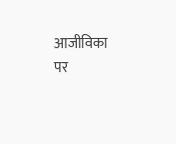आजीविका पर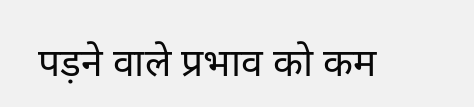पड़ने वाले प्रभाव को कम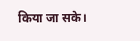किया जा सके।